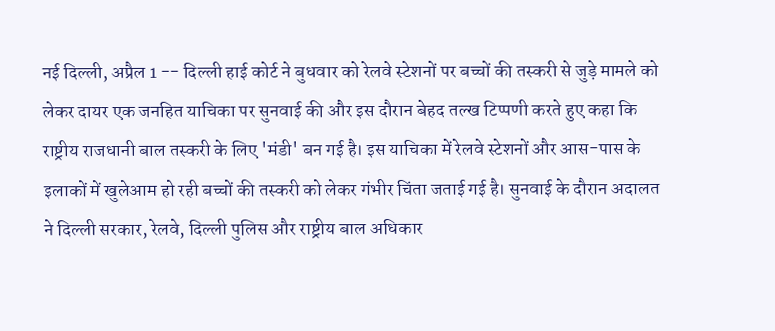नई दिल्ली, अप्रैल 1 -- दिल्ली हाई कोर्ट ने बुधवार को रेलवे स्टेशनों पर बच्चों की तस्करी से जुड़े मामले को लेकर दायर एक जनहित याचिका पर सुनवाई की और इस दौरान बेहद तल्ख टिप्पणी करते हुए कहा कि राष्ट्रीय राजधानी बाल तस्करी के लिए 'मंडी' बन गई है। इस याचिका में रेलवे स्टेशनों और आस-पास के इलाकों में खुलेआम हो रही बच्चों की तस्करी को लेकर गंभीर चिंता जताई गई है। सुनवाई के दौरान अदालत ने दिल्ली सरकार, रेलवे, दिल्ली पुलिस और राष्ट्रीय बाल अधिकार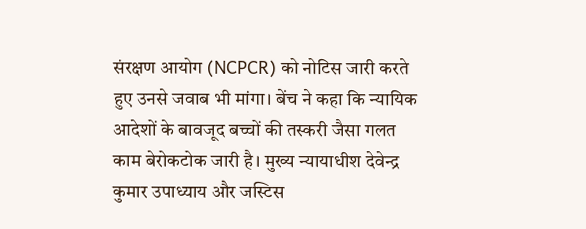संरक्षण आयोग (NCPCR) को नोटिस जारी करते हुए उनसे जवाब भी मांगा। बेंच ने कहा कि न्यायिक आदेशों के बावजूद बच्चों की तस्करी जैसा गलत काम बेरोकटोक जारी है। मुख्य न्यायाधीश देवेन्द्र कुमार उपाध्याय और जस्टिस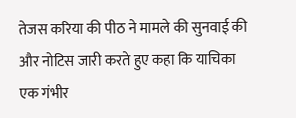तेजस करिया की पीठ ने मामले की सुनवाई की और नोटिस जारी करते हुए कहा कि याचिका एक गंभीर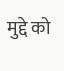मुद्दे को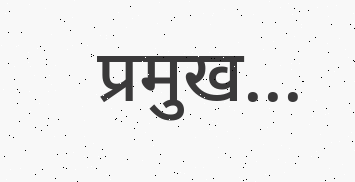प्रमुख...